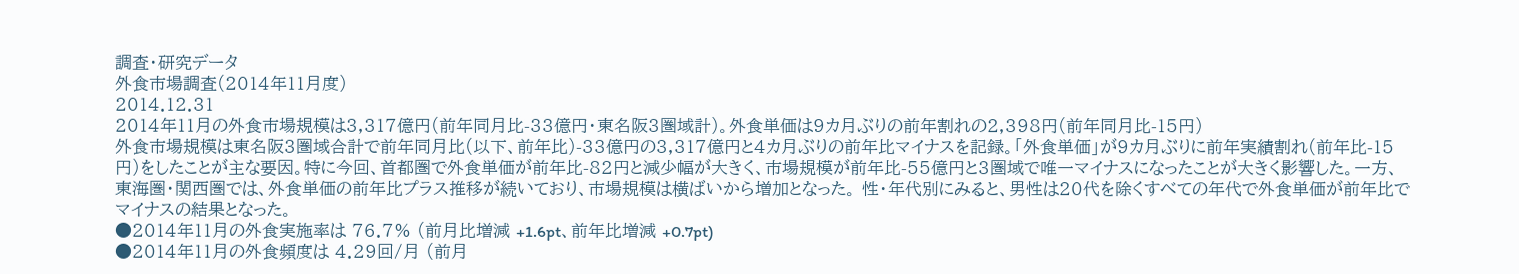調査・研究データ
外食市場調査(2014年11月度)
2014.12.31
2014年11月の外食市場規模は3,317億円(前年同月比-33億円・東名阪3圏域計)。外食単価は9カ月ぶりの前年割れの2,398円(前年同月比-15円)
外食市場規模は東名阪3圏域合計で前年同月比(以下、前年比)-33億円の3,317億円と4カ月ぶりの前年比マイナスを記録。「外食単価」が9カ月ぶりに前年実績割れ(前年比-15円)をしたことが主な要因。特に今回、首都圏で外食単価が前年比-82円と減少幅が大きく、市場規模が前年比-55億円と3圏域で唯一マイナスになったことが大きく影響した。一方、東海圏・関西圏では、外食単価の前年比プラス推移が続いており、市場規模は横ばいから増加となった。 性・年代別にみると、男性は20代を除くすべての年代で外食単価が前年比でマイナスの結果となった。
●2014年11月の外食実施率は 76.7% (前月比増減 +1.6pt、前年比増減 +0.7pt)
●2014年11月の外食頻度は 4.29回/月 (前月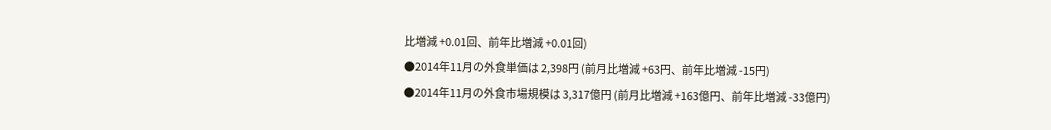比増減 +0.01回、前年比増減 +0.01回)
●2014年11月の外食単価は 2,398円 (前月比増減 +63円、前年比増減 -15円)
●2014年11月の外食市場規模は 3,317億円 (前月比増減 +163億円、前年比増減 -33億円)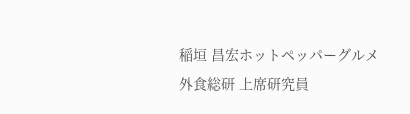稲垣 昌宏ホットペッパーグルメ外食総研 上席研究員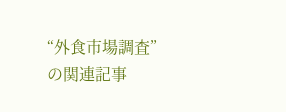“外食市場調査”の関連記事